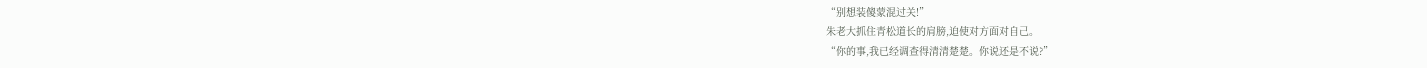“别想装傻蒙混过关!”
朱老大抓住青松道长的肩膀,迫使对方面对自己。
“你的事,我已经调查得清清楚楚。你说还是不说?”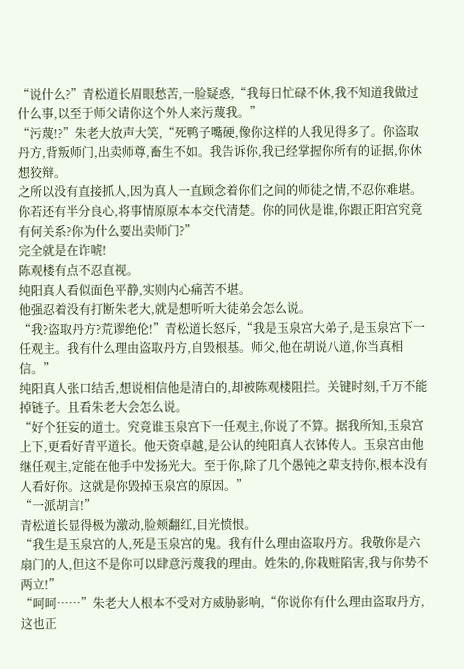“说什么?”青松道长眉眼愁苦,一脸疑惑,“我每日忙碌不休,我不知道我做过什么事,以至于师父请你这个外人来污蔑我。”
“污蔑!?”朱老大放声大笑,“死鸭子嘴硬,像你这样的人我见得多了。你盗取丹方,背叛师门,出卖师尊,畜生不如。我告诉你,我已经掌握你所有的证据,你休想狡辩。
之所以没有直接抓人,因为真人一直顾念着你们之间的师徒之情,不忍你难堪。你若还有半分良心,将事情原原本本交代清楚。你的同伙是谁,你跟正阳宫究竟有何关系?你为什么要出卖师门?”
完全就是在诈唬!
陈观楼有点不忍直视。
纯阳真人看似面色平静,实则内心痛苦不堪。
他强忍着没有打断朱老大,就是想听听大徒弟会怎么说。
“我?盗取丹方?荒谬绝伦!”青松道长怒斥,“我是玉泉宫大弟子,是玉泉宫下一任观主。我有什么理由盗取丹方,自毁根基。师父,他在胡说八道,你当真相信。”
纯阳真人张口结舌,想说相信他是清白的,却被陈观楼阻拦。关键时刻,千万不能掉链子。且看朱老大会怎么说。
“好个狂妄的道士。究竟谁玉泉宫下一任观主,你说了不算。据我所知,玉泉宫上下,更看好青平道长。他天资卓越,是公认的纯阳真人衣钵传人。玉泉宫由他继任观主,定能在他手中发扬光大。至于你,除了几个愚钝之辈支持你,根本没有人看好你。这就是你毁掉玉泉宫的原因。”
“一派胡言!”
青松道长显得极为激动,脸颊翻红,目光愤恨。
“我生是玉泉宫的人,死是玉泉宫的鬼。我有什么理由盗取丹方。我敬你是六扇门的人,但这不是你可以肆意污蔑我的理由。姓朱的,你栽赃陷害,我与你势不两立!”
“呵呵……”朱老大人根本不受对方威胁影响,“你说你有什么理由盗取丹方,这也正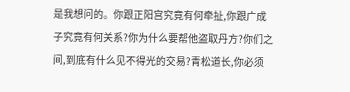是我想问的。你跟正阳宫究竟有何牵扯,你跟广成子究竟有何关系?你为什么要帮他盗取丹方?你们之间,到底有什么见不得光的交易?青松道长,你必须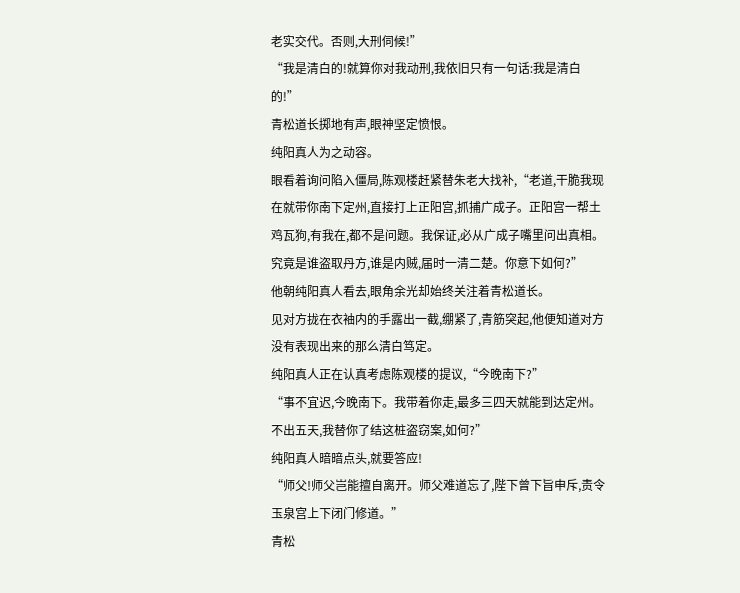老实交代。否则,大刑伺候!”
“我是清白的!就算你对我动刑,我依旧只有一句话:我是清白的!”
青松道长掷地有声,眼神坚定愤恨。
纯阳真人为之动容。
眼看着询问陷入僵局,陈观楼赶紧替朱老大找补,“老道,干脆我现在就带你南下定州,直接打上正阳宫,抓捕广成子。正阳宫一帮土鸡瓦狗,有我在,都不是问题。我保证,必从广成子嘴里问出真相。究竟是谁盗取丹方,谁是内贼,届时一清二楚。你意下如何?”
他朝纯阳真人看去,眼角余光却始终关注着青松道长。
见对方拢在衣袖内的手露出一截,绷紧了,青筋突起,他便知道对方没有表现出来的那么清白笃定。
纯阳真人正在认真考虑陈观楼的提议,“今晚南下?”
“事不宜迟,今晚南下。我带着你走,最多三四天就能到达定州。不出五天,我替你了结这桩盗窃案,如何?”
纯阳真人暗暗点头,就要答应!
“师父!师父岂能擅自离开。师父难道忘了,陛下曾下旨申斥,责令玉泉宫上下闭门修道。”
青松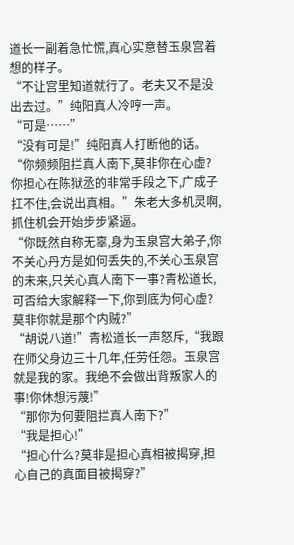道长一副着急忙慌,真心实意替玉泉宫着想的样子。
“不让宫里知道就行了。老夫又不是没出去过。”纯阳真人冷哼一声。
“可是……”
“没有可是!”纯阳真人打断他的话。
“你频频阻拦真人南下,莫非你在心虚?你担心在陈狱丞的非常手段之下,广成子扛不住,会说出真相。”朱老大多机灵啊,抓住机会开始步步紧逼。
“你既然自称无辜,身为玉泉宫大弟子,你不关心丹方是如何丢失的,不关心玉泉宫的未来,只关心真人南下一事?青松道长,可否给大家解释一下,你到底为何心虚?莫非你就是那个内贼?”
“胡说八道!”青松道长一声怒斥,“我跟在师父身边三十几年,任劳任怨。玉泉宫就是我的家。我绝不会做出背叛家人的事!你休想污蔑!”
“那你为何要阻拦真人南下?”
“我是担心!”
“担心什么?莫非是担心真相被揭穿,担心自己的真面目被揭穿?”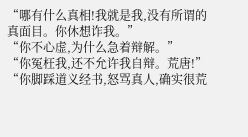“哪有什么真相!我就是我,没有所谓的真面目。你休想诈我。”
“你不心虚,为什么急着辩解。”
“你冤枉我,还不允许我自辩。荒唐!”
“你脚踩道义经书,怒骂真人,确实很荒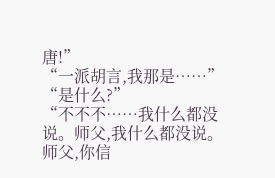唐!”
“一派胡言,我那是……”
“是什么?”
“不不不……我什么都没说。师父,我什么都没说。师父,你信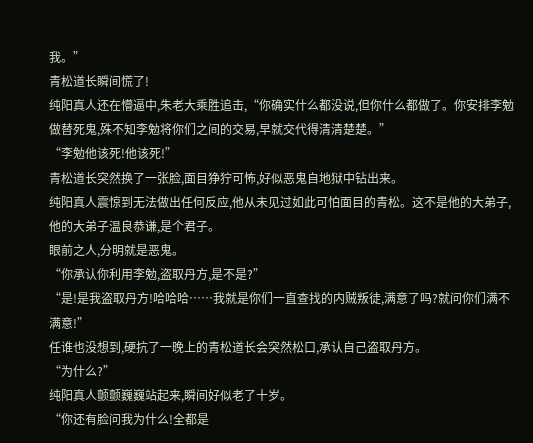我。”
青松道长瞬间慌了!
纯阳真人还在懵逼中,朱老大乘胜追击,“你确实什么都没说,但你什么都做了。你安排李勉做替死鬼,殊不知李勉将你们之间的交易,早就交代得清清楚楚。”
“李勉他该死!他该死!”
青松道长突然换了一张脸,面目狰狞可怖,好似恶鬼自地狱中钻出来。
纯阳真人震惊到无法做出任何反应,他从未见过如此可怕面目的青松。这不是他的大弟子,他的大弟子温良恭谦,是个君子。
眼前之人,分明就是恶鬼。
“你承认你利用李勉,盗取丹方,是不是?”
“是!是我盗取丹方!哈哈哈……我就是你们一直查找的内贼叛徒,满意了吗?就问你们满不满意!”
任谁也没想到,硬抗了一晚上的青松道长会突然松口,承认自己盗取丹方。
“为什么?”
纯阳真人颤颤巍巍站起来,瞬间好似老了十岁。
“你还有脸问我为什么!全都是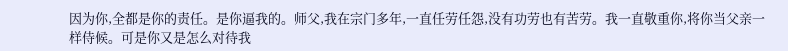因为你,全都是你的责任。是你逼我的。师父,我在宗门多年,一直任劳任怨,没有功劳也有苦劳。我一直敬重你,将你当父亲一样侍候。可是你又是怎么对待我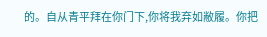的。自从青平拜在你门下,你将我弃如敝履。你把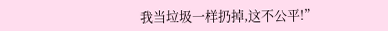我当垃圾一样扔掉,这不公平!”